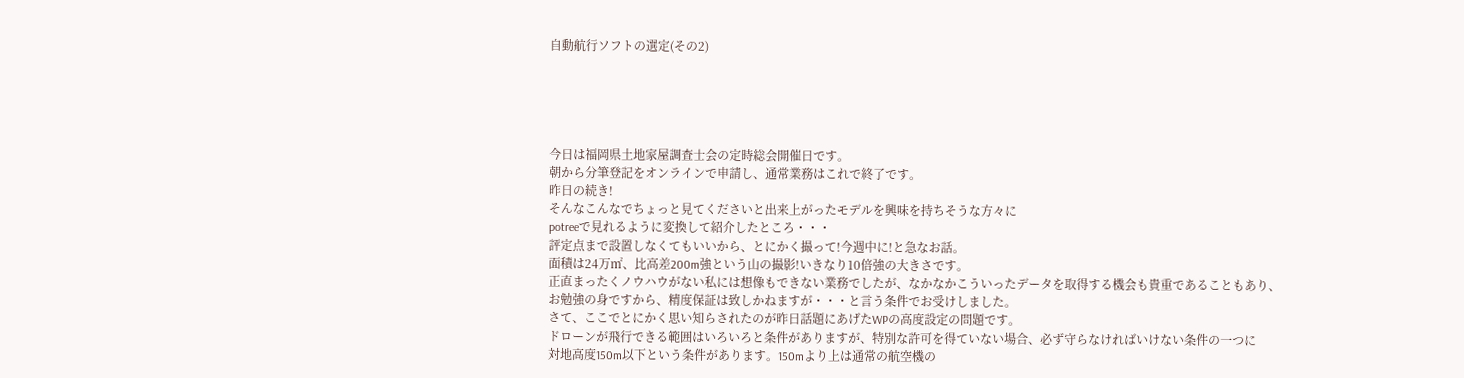自動航行ソフトの選定(その2)





今日は福岡県土地家屋調査士会の定時総会開催日です。
朝から分筆登記をオンラインで申請し、通常業務はこれで終了です。
昨日の続き!
そんなこんなでちょっと見てくださいと出来上がったモデルを興味を持ちそうな方々に
potreeで見れるように変換して紹介したところ・・・
評定点まで設置しなくてもいいから、とにかく撮って!今週中に!と急なお話。
面積は24万㎡、比高差200m強という山の撮影!いきなり10倍強の大きさです。
正直まったくノウハウがない私には想像もできない業務でしたが、なかなかこういったデータを取得する機会も貴重であることもあり、
お勉強の身ですから、精度保証は致しかねますが・・・と言う条件でお受けしました。
さて、ここでとにかく思い知らされたのが昨日話題にあげたWPの高度設定の問題です。
ドローンが飛行できる範囲はいろいろと条件がありますが、特別な許可を得ていない場合、必ず守らなければいけない条件の一つに
対地高度150m以下という条件があります。150mより上は通常の航空機の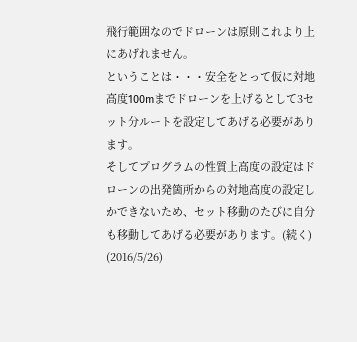飛行範囲なのでドローンは原則これより上にあげれません。
ということは・・・安全をとって仮に対地高度100mまでドローンを上げるとして3セット分ルートを設定してあげる必要があります。
そしてプログラムの性質上高度の設定はドローンの出発箇所からの対地高度の設定しかできないため、セット移動のたびに自分も移動してあげる必要があります。(続く)
(2016/5/26)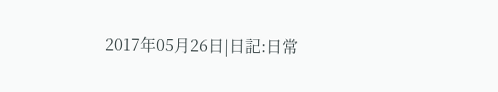2017年05月26日|日記:日常